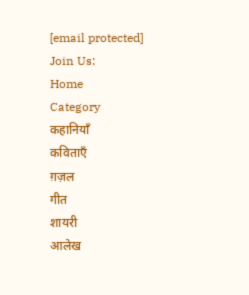[email protected]
Join Us:
Home
Category
कहानियाँ
कविताएँ
ग़ज़ल
गीत
शायरी
आलेख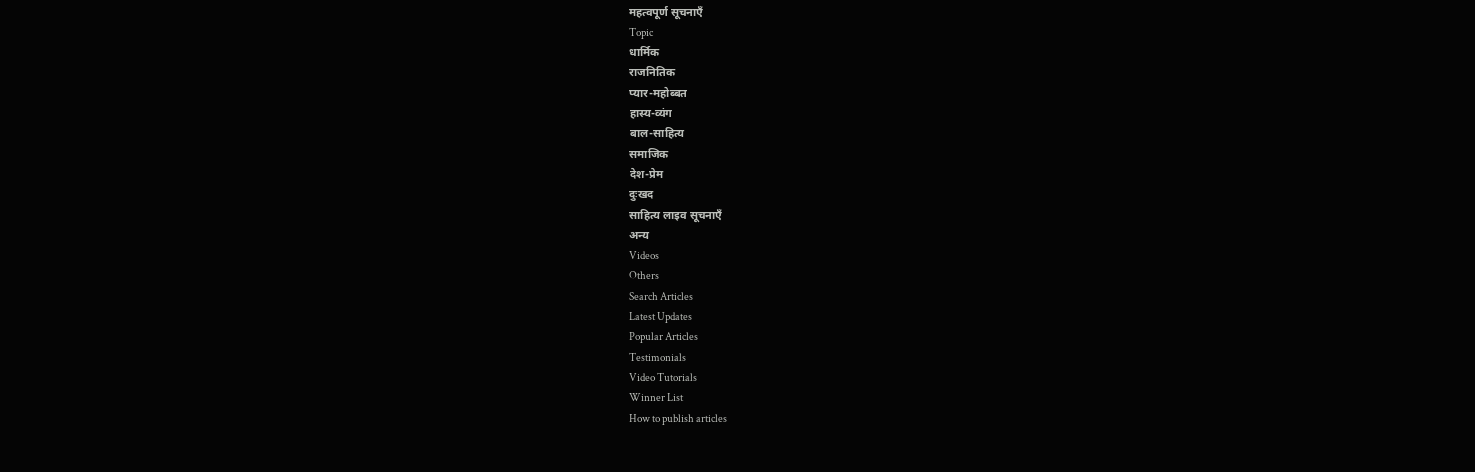महत्वपूर्ण सूचनाएँ
Topic
धार्मिक
राजनितिक
प्यार-महोब्बत
हास्य-व्यंग
बाल-साहित्य
समाजिक
देश-प्रेम
दुःखद
साहित्य लाइव सूचनाएँ
अन्य
Videos
Others
Search Articles
Latest Updates
Popular Articles
Testimonials
Video Tutorials
Winner List
How to publish articles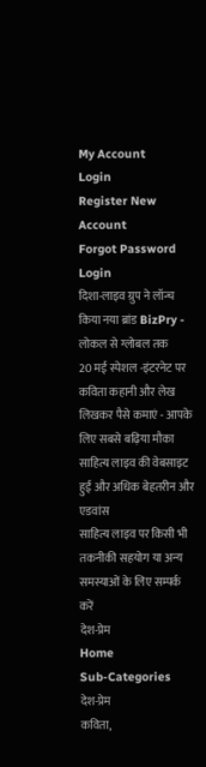My Account
Login
Register New Account
Forgot Password
Login
दिशा-लाइव ग्रुप ने लॉन्च किया नया ब्रांड BizPry - लोकल से ग्लोबल तक
20 मई स्पेशल -इंटरनेट पर कविता कहानी और लेख लिखकर पैसे कमाएं - आपके लिए सबसे बढ़िया मौका
साहित्य लाइव की वेबसाइट हुई और अधिक बेहतरीन और एडवांस
साहित्य लाइव पर किसी भी तकनीकी सहयोग या अन्य समस्याओं के लिए सम्पर्क करें
देश-प्रेम
Home
Sub-Categories
देश-प्रेम
कविता,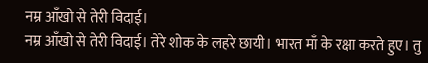नम्र आँखो से तेरी विदाई।
नम्र आँखो से तेरी विदाई। तेरे शोक के लहरे छायी। भारत माँ के रक्षा करते हुए। तु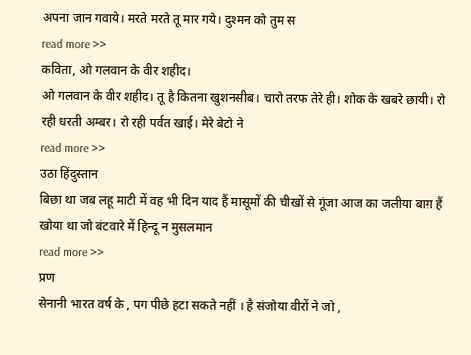अपना जान गवाये। मरते मरते तू मार गये। दुश्मन को तुम स
read more >>
कविता, ओ गलवान के वीर शहीद।
ओ गलवान के वीर शहीद। तू है कितना खुशनसीब। चारो तरफ तेरे ही। शोक के खबरे छायी। रो रही धरती अम्बर। रो रही पर्वत खाई। मेरे बेटो ने
read more >>
उठा हिंदुस्तान
बिछा था जब लहू माटी में वह भी दिन याद हैं मासूमों की चीखों से गूंजा आज का जलीया बाग़ हैं खोया था जो बंटवारे में हिन्दू न मुसलमान
read more >>
प्रण
सेनानी भारत वर्ष के , पग पीछे हटा सकते नहीं । है संजोया वीरों ने जो ,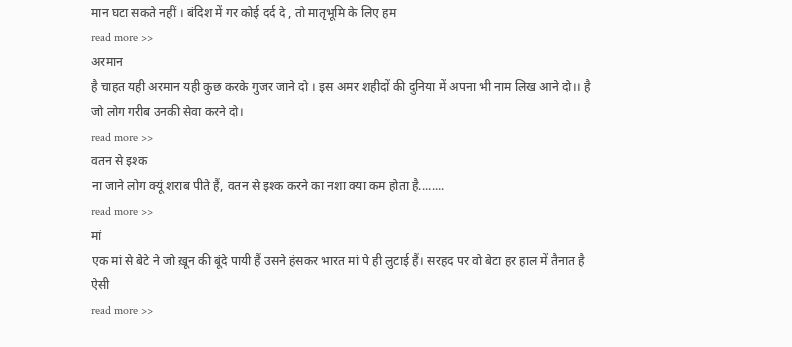मान घटा सकते नहीं । बंदिश में गर कोई दर्द दे , तो मातृभूमि के लिए हम
read more >>
अरमान
है चाहत यही अरमान यही कुछ करके गुजर जाने दो । इस अमर शहीदों की दुनिया में अपना भी नाम लिख आने दो।। है जो लोग गरीब उनकी सेवा करने दो।
read more >>
वतन से इश्क
ना जाने लोग क्यूं शराब पीते हैं, वतन से इश्क करने का नशा क्या कम होता है........
read more >>
मां
एक मां से बेटे ने जो ख़ून की बूंदे पायी हैं उसने हंसकर भारत मां पे ही लुटाई हैं। सरहद पर वो बेटा हर हाल में तैनात है ऐसी
read more >>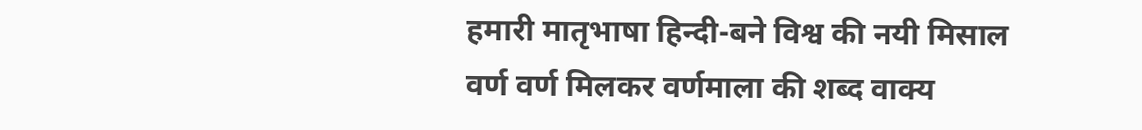हमारी मातृभाषा हिन्दी-बने विश्व की नयी मिसाल
वर्ण वर्ण मिलकर वर्णमाला की शब्द वाक्य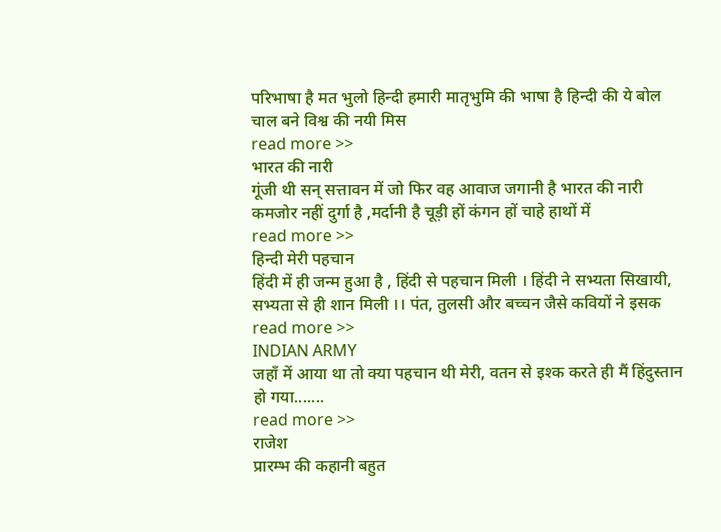परिभाषा है मत भुलो हिन्दी हमारी मातृभुमि की भाषा है हिन्दी की ये बोल चाल बने विश्व की नयी मिस
read more >>
भारत की नारी
गूंजी थी सन् सत्तावन में जो फिर वह आवाज जगानी है भारत की नारी कमजोर नहीं दुर्गा है ,मर्दानी है चूड़ी हों कंगन हों चाहे हाथों में
read more >>
हिन्दी मेरी पहचान
हिंदी में ही जन्म हुआ है , हिंदी से पहचान मिली । हिंदी ने सभ्यता सिखायी, सभ्यता से ही शान मिली ।। पंत, तुलसी और बच्चन जैसे कवियों ने इसक
read more >>
INDIAN ARMY
जहाँ में आया था तो क्या पहचान थी मेरी, वतन से इश्क करते ही मैं हिंदुस्तान हो गया.......
read more >>
राजेश
प्रारम्भ की कहानी बहुत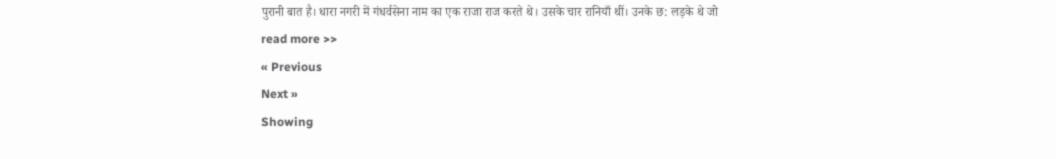पुरानी बात है। धारा नगरी में गंधर्वसेना नाम का एक राजा राज करते थे। उसके चार रानियाँ थीं। उनके छ: लड़के थे जो
read more >>
« Previous
Next »
Showing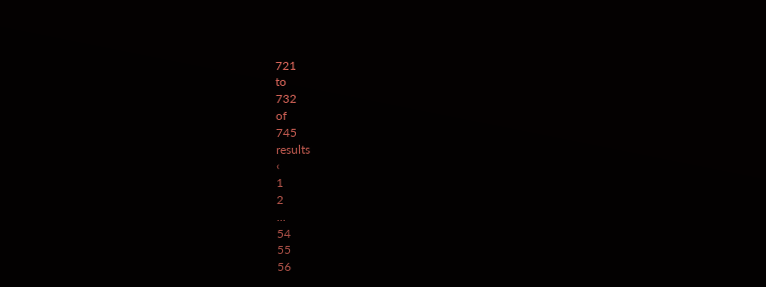721
to
732
of
745
results
‹
1
2
...
54
55
56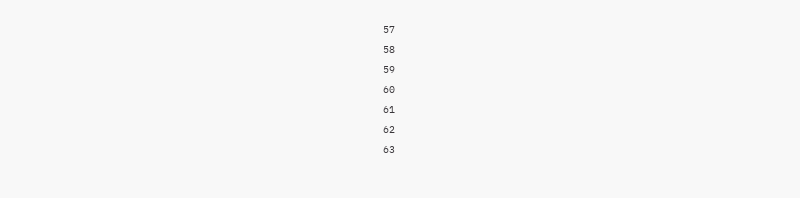57
58
59
60
61
62
63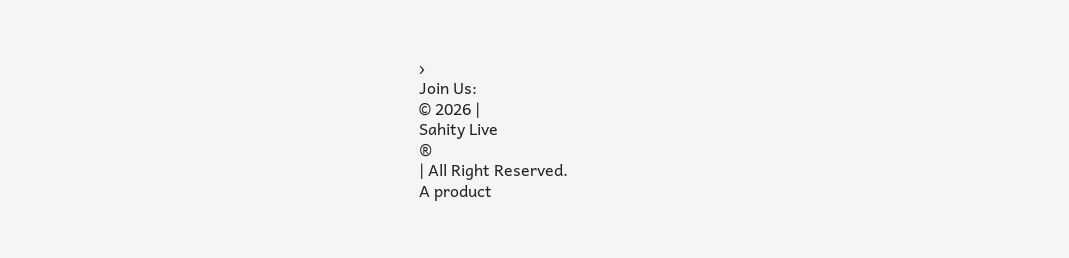›
Join Us:
© 2026 |
Sahity Live
®
| All Right Reserved.
A product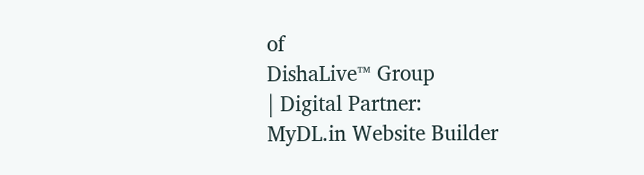of
DishaLive™ Group
| Digital Partner:
MyDL.in Website Builder